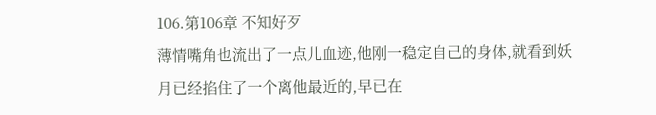106.第106章 不知好歹
薄情嘴角也流出了一点儿血迹,他刚一稳定自己的身体,就看到妖月已经掐住了一个离他最近的,早已在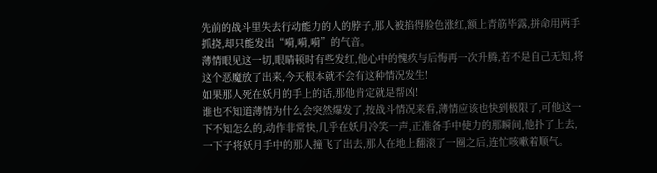先前的战斗里失去行动能力的人的脖子,那人被掐得脸色涨红,额上青筋毕露,拼命用两手抓挠,却只能发出“嗬,嗬,嗬”的气音。
薄情眼见这一切,眼睛顿时有些发红,他心中的愧疚与后悔再一次升腾,若不是自己无知,将这个恶魔放了出来,今天根本就不会有这种情况发生!
如果那人死在妖月的手上的话,那他肯定就是帮凶!
谁也不知道薄情为什么会突然爆发了,按战斗情况来看,薄情应该也快到极限了,可他这一下不知怎么的,动作非常快,几乎在妖月冷笑一声,正准备手中使力的那瞬间,他扑了上去,一下子将妖月手中的那人撞飞了出去,那人在地上翻滚了一圈之后,连忙咳嗽着顺气。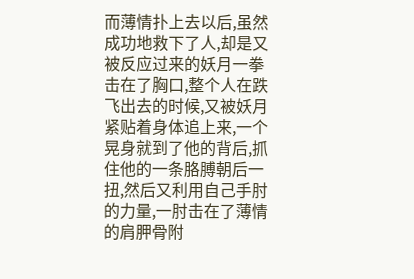而薄情扑上去以后,虽然成功地救下了人,却是又被反应过来的妖月一拳击在了胸口,整个人在跌飞出去的时候,又被妖月紧贴着身体追上来,一个晃身就到了他的背后,抓住他的一条胳膊朝后一扭,然后又利用自己手肘的力量,一肘击在了薄情的肩胛骨附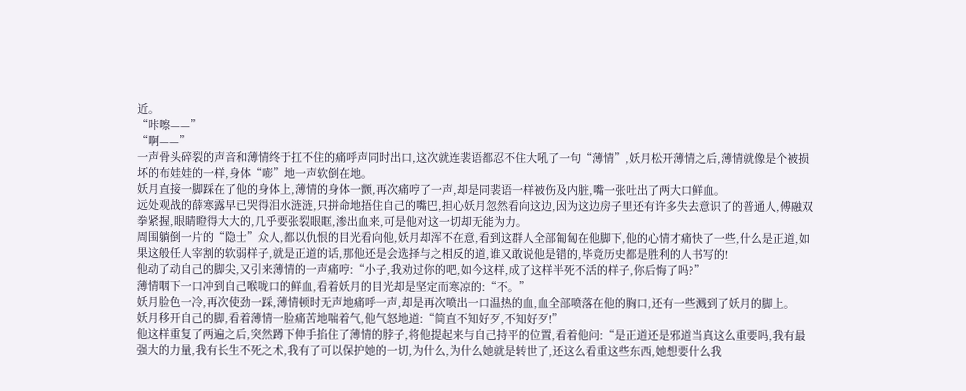近。
“咔嚓——”
“啊——”
一声骨头碎裂的声音和薄情终于扛不住的痛呼声同时出口,这次就连裴语都忍不住大吼了一句“薄情”,妖月松开薄情之后,薄情就像是个被损坏的布娃娃的一样,身体“嘭”地一声软倒在地。
妖月直接一脚踩在了他的身体上,薄情的身体一颤,再次痛哼了一声,却是同裴语一样被伤及内脏,嘴一张吐出了两大口鲜血。
远处观战的薛寒露早已哭得泪水涟涟,只拼命地捂住自己的嘴巴,担心妖月忽然看向这边,因为这边房子里还有许多失去意识了的普通人,傅融双拳紧握,眼睛瞪得大大的,几乎要张裂眼眶,渗出血来,可是他对这一切却无能为力。
周围躺倒一片的“隐士”众人,都以仇恨的目光看向他,妖月却浑不在意,看到这群人全部匍匐在他脚下,他的心情才痛快了一些,什么是正道,如果这般任人宰割的软弱样子,就是正道的话,那他还是会选择与之相反的道,谁又敢说他是错的,毕竟历史都是胜利的人书写的!
他动了动自己的脚尖,又引来薄情的一声痛哼:“小子,我劝过你的吧,如今这样,成了这样半死不活的样子,你后悔了吗?”
薄情咽下一口冲到自己喉咙口的鲜血,看着妖月的目光却是坚定而寒凉的:“不。”
妖月脸色一冷,再次使劲一踩,薄情顿时无声地痛呼一声,却是再次喷出一口温热的血,血全部喷落在他的胸口,还有一些溅到了妖月的脚上。
妖月移开自己的脚,看着薄情一脸痛苦地喘着气,他气怒地道:“简直不知好歹,不知好歹!”
他这样重复了两遍之后,突然蹲下伸手掐住了薄情的脖子,将他提起来与自己持平的位置,看着他问:“是正道还是邪道当真这么重要吗,我有最强大的力量,我有长生不死之术,我有了可以保护她的一切,为什么,为什么她就是转世了,还这么看重这些东西,她想要什么我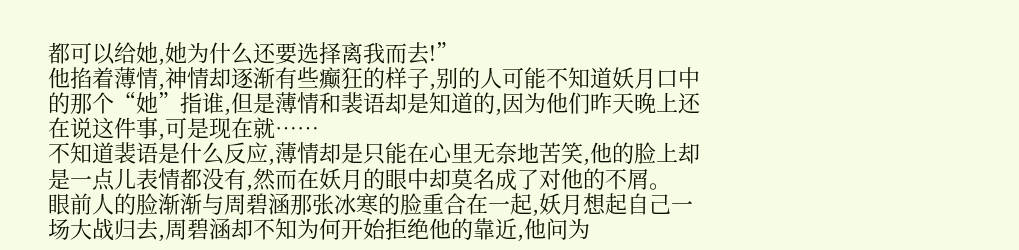都可以给她,她为什么还要选择离我而去!”
他掐着薄情,神情却逐渐有些癫狂的样子,别的人可能不知道妖月口中的那个“她”指谁,但是薄情和裴语却是知道的,因为他们昨天晚上还在说这件事,可是现在就……
不知道裴语是什么反应,薄情却是只能在心里无奈地苦笑,他的脸上却是一点儿表情都没有,然而在妖月的眼中却莫名成了对他的不屑。
眼前人的脸渐渐与周碧涵那张冰寒的脸重合在一起,妖月想起自己一场大战归去,周碧涵却不知为何开始拒绝他的靠近,他问为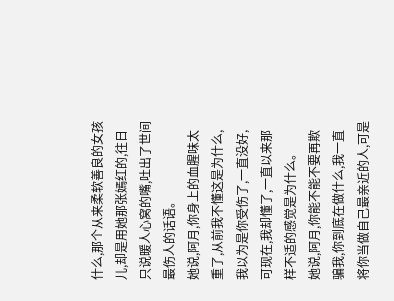什么,那个从来柔软善良的女孩儿,却是用她那张嫣红的,往日只说暖人心窝的嘴,吐出了世间最伤人的话语。
她说,阿月,你身上的血腥味太重了,从前我不懂这是为什么,我以为是你受伤了,一直没好,可现在,我却懂了,一直以来那样不适的感觉是为什么。
她说,阿月,你能不能不要再欺骗我,你到底在做什么,我一直将你当做自己最亲近的人,可是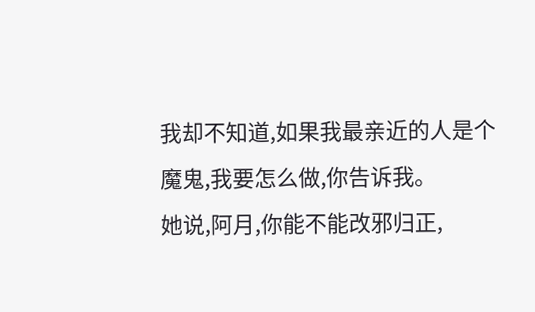我却不知道,如果我最亲近的人是个魔鬼,我要怎么做,你告诉我。
她说,阿月,你能不能改邪归正,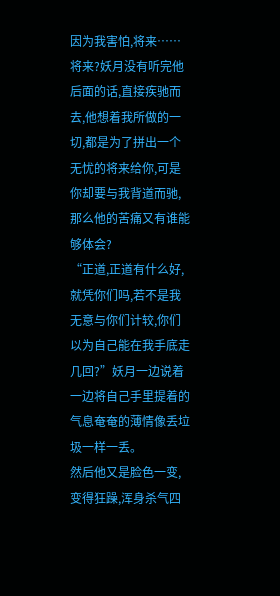因为我害怕,将来……
将来?妖月没有听完他后面的话,直接疾驰而去,他想着我所做的一切,都是为了拼出一个无忧的将来给你,可是你却要与我背道而驰,那么他的苦痛又有谁能够体会?
“正道,正道有什么好,就凭你们吗,若不是我无意与你们计较,你们以为自己能在我手底走几回?”妖月一边说着一边将自己手里提着的气息奄奄的薄情像丢垃圾一样一丢。
然后他又是脸色一变,变得狂躁,浑身杀气四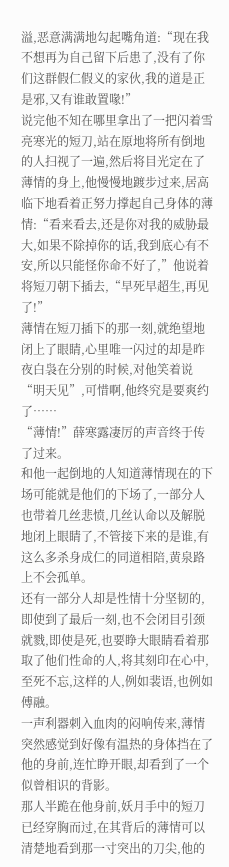溢,恶意满满地勾起嘴角道:“现在我不想再为自己留下后患了,没有了你们这群假仁假义的家伙,我的道是正是邪,又有谁敢置喙!”
说完他不知在哪里拿出了一把闪着雪亮寒光的短刀,站在原地将所有倒地的人扫视了一遍,然后将目光定在了薄情的身上,他慢慢地踱步过来,居高临下地看着正努力撑起自己身体的薄情:“看来看去,还是你对我的威胁最大,如果不除掉你的话,我到底心有不安,所以只能怪你命不好了,”他说着将短刀朝下插去,“早死早超生,再见了!”
薄情在短刀插下的那一刻,就绝望地闭上了眼睛,心里唯一闪过的却是昨夜白袅在分别的时候,对他笑着说“明天见”,可惜啊,他终究是要爽约了……
“薄情!”薛寒露凄厉的声音终于传了过来。
和他一起倒地的人知道薄情现在的下场可能就是他们的下场了,一部分人也带着几丝悲愤,几丝认命以及解脱地闭上眼睛了,不管接下来的是谁,有这么多杀身成仁的同道相陪,黄泉路上不会孤单。
还有一部分人却是性情十分坚韧的,即使到了最后一刻,也不会闭目引颈就戮,即使是死,也要睁大眼睛看着那取了他们性命的人,将其刻印在心中,至死不忘,这样的人,例如裴语,也例如傅融。
一声利器刺入血肉的闷响传来,薄情突然感觉到好像有温热的身体挡在了他的身前,连忙睁开眼,却看到了一个似曾相识的背影。
那人半跪在他身前,妖月手中的短刀已经穿胸而过,在其背后的薄情可以清楚地看到那一寸突出的刀尖,他的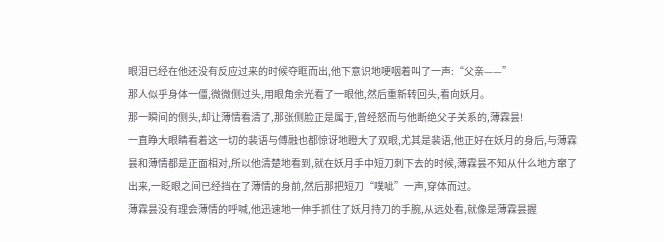眼泪已经在他还没有反应过来的时候夺眶而出,他下意识地哽咽着叫了一声:“父亲——”
那人似乎身体一僵,微微侧过头,用眼角余光看了一眼他,然后重新转回头,看向妖月。
那一瞬间的侧头,却让薄情看清了,那张侧脸正是属于,曾经怒而与他断绝父子关系的,薄霖昙!
一直睁大眼睛看着这一切的裴语与傅融也都惊讶地瞪大了双眼,尤其是裴语,他正好在妖月的身后,与薄霖昙和薄情都是正面相对,所以他清楚地看到,就在妖月手中短刀刺下去的时候,薄霖昙不知从什么地方窜了出来,一眨眼之间已经挡在了薄情的身前,然后那把短刀“噗呲”一声,穿体而过。
薄霖昙没有理会薄情的呼喊,他迅速地一伸手抓住了妖月持刀的手腕,从远处看,就像是薄霖昙握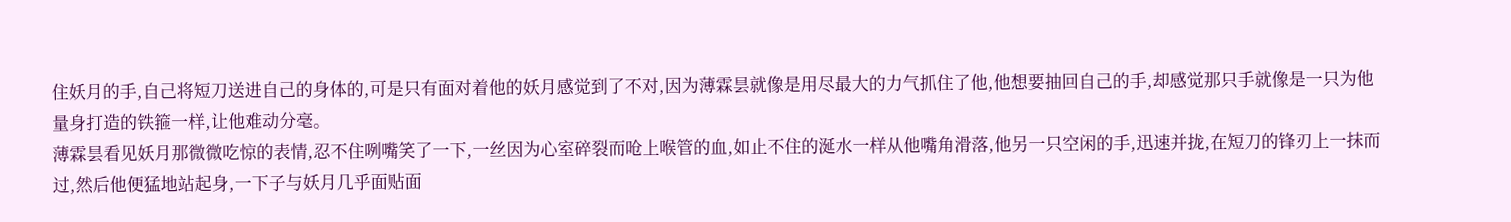住妖月的手,自己将短刀送进自己的身体的,可是只有面对着他的妖月感觉到了不对,因为薄霖昙就像是用尽最大的力气抓住了他,他想要抽回自己的手,却感觉那只手就像是一只为他量身打造的铁箍一样,让他难动分毫。
薄霖昙看见妖月那微微吃惊的表情,忍不住咧嘴笑了一下,一丝因为心室碎裂而呛上喉管的血,如止不住的涎水一样从他嘴角滑落,他另一只空闲的手,迅速并拢,在短刀的锋刃上一抹而过,然后他便猛地站起身,一下子与妖月几乎面贴面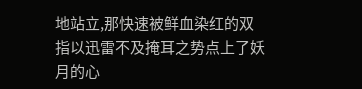地站立,那快速被鲜血染红的双指以迅雷不及掩耳之势点上了妖月的心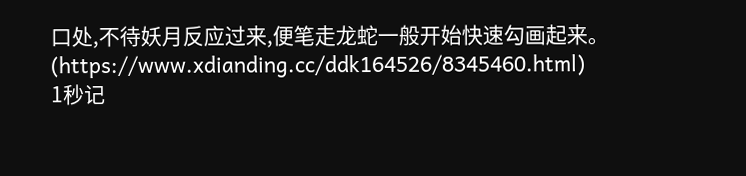口处,不待妖月反应过来,便笔走龙蛇一般开始快速勾画起来。
(https://www.xdianding.cc/ddk164526/8345460.html)
1秒记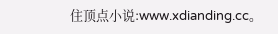住顶点小说:www.xdianding.cc。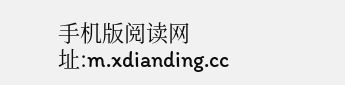手机版阅读网址:m.xdianding.cc